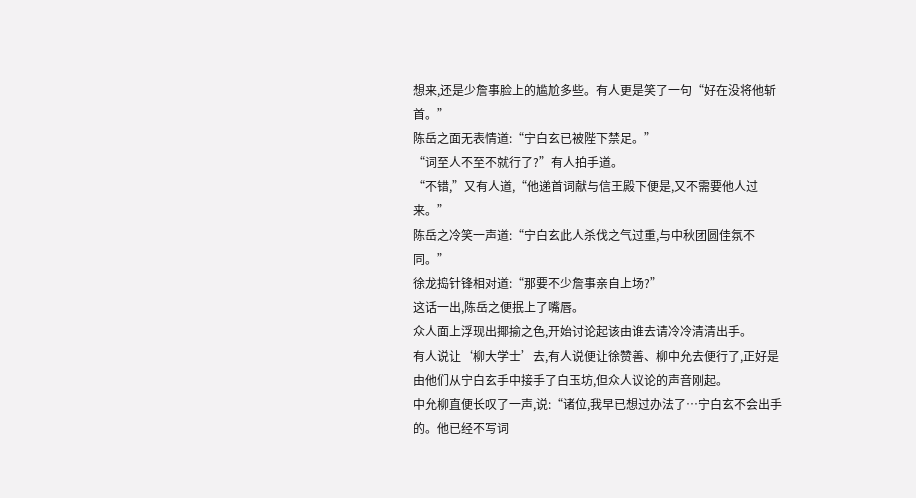想来,还是少詹事脸上的尴尬多些。有人更是笑了一句“好在没将他斩首。”
陈岳之面无表情道:“宁白玄已被陛下禁足。”
“词至人不至不就行了?”有人拍手道。
“不错,”又有人道,“他递首词献与信王殿下便是,又不需要他人过来。”
陈岳之冷笑一声道:“宁白玄此人杀伐之气过重,与中秋团圆佳氛不同。”
徐龙捣针锋相对道:“那要不少詹事亲自上场?”
这话一出,陈岳之便抿上了嘴唇。
众人面上浮现出揶揄之色,开始讨论起该由谁去请冷冷清清出手。
有人说让‘柳大学士’去,有人说便让徐赞善、柳中允去便行了,正好是由他们从宁白玄手中接手了白玉坊,但众人议论的声音刚起。
中允柳直便长叹了一声,说:“诸位,我早已想过办法了…宁白玄不会出手的。他已经不写词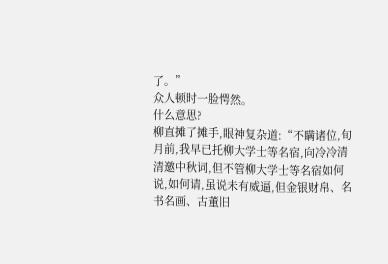了。”
众人顿时一脸愕然。
什么意思?
柳直摊了摊手,眼神复杂道:“不瞒诸位,旬月前,我早已托柳大学士等名宿,向冷冷清清邀中秋词,但不管柳大学士等名宿如何说,如何请,虽说未有威逼,但金银财帛、名书名画、古董旧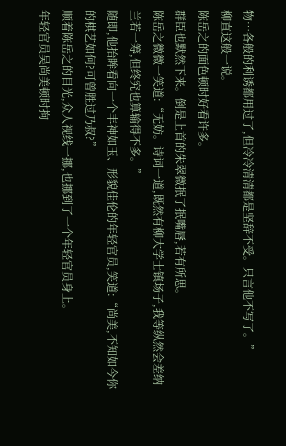物…各般的利诱都用过了,但冷冷清清都是坚辞不受。只言他不写了。”
柳直这般一说。
陈岳之的面色顿时好看许多。
群臣也默然下来。倒是上首的朱翠微抿了抿嘴唇,若有所思。
陈岳之微微一笑道:“无妨。诗词一道,既然有柳大学士镇场子,我等纵然会差纳兰若一筹,但终究也算输得不多。”
随即,他抬眸看向一个丰神如玉、形貌佳伦的年轻官员,笑道:“尚美,不知如今你的棋艺如何?可曾胜过乃叔?”
顺着陈岳之的目光,众人视线一挪,也挪到了一个年轻官员身上。
年轻官员吴尚美顿时拘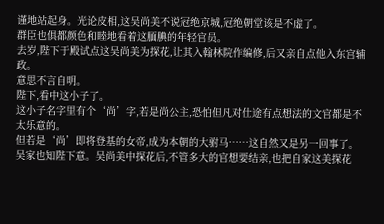谨地站起身。光论皮相,这吴尚美不说冠绝京城,冠绝朝堂该是不虚了。
群臣也俱都颜色和睦地看着这腼腆的年轻官员。
去岁,陛下于殿试点这吴尚美为探花,让其入翰林院作编修,后又亲自点他入东宫辅政。
意思不言自明。
陛下,看中这小子了。
这小子名字里有个‘尚’字,若是尚公主,恐怕但凡对仕途有点想法的文官都是不太乐意的。
但若是‘尚’即将登基的女帝,成为本朝的大驸马……这自然又是另一回事了。
吴家也知陛下意。吴尚美中探花后,不管多大的官想要结亲,也把自家这美探花